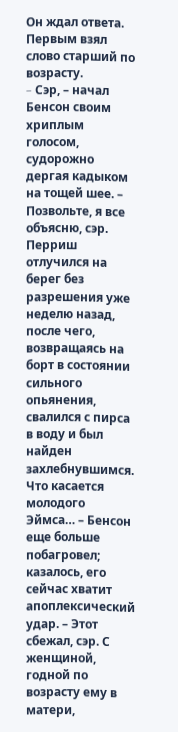Он ждал ответа. Первым взял слово старший по возрасту.
– Cэр, – начал Бенсон своим хриплым голосом, судорожно дергая кадыком на тощей шее. – Позвольте, я все объясню, сэр. Перриш отлучился на берег без разрешения уже неделю назад, после чего, возвращаясь на борт в состоянии сильного опьянения, свалился с пирса в воду и был найден захлебнувшимся. Что касается молодого Эймса… – Бенсон еще больше побагровел; казалось, его сейчас хватит апоплексический удар. – Этот сбежал, сэр. С женщиной, годной по возрасту ему в матери,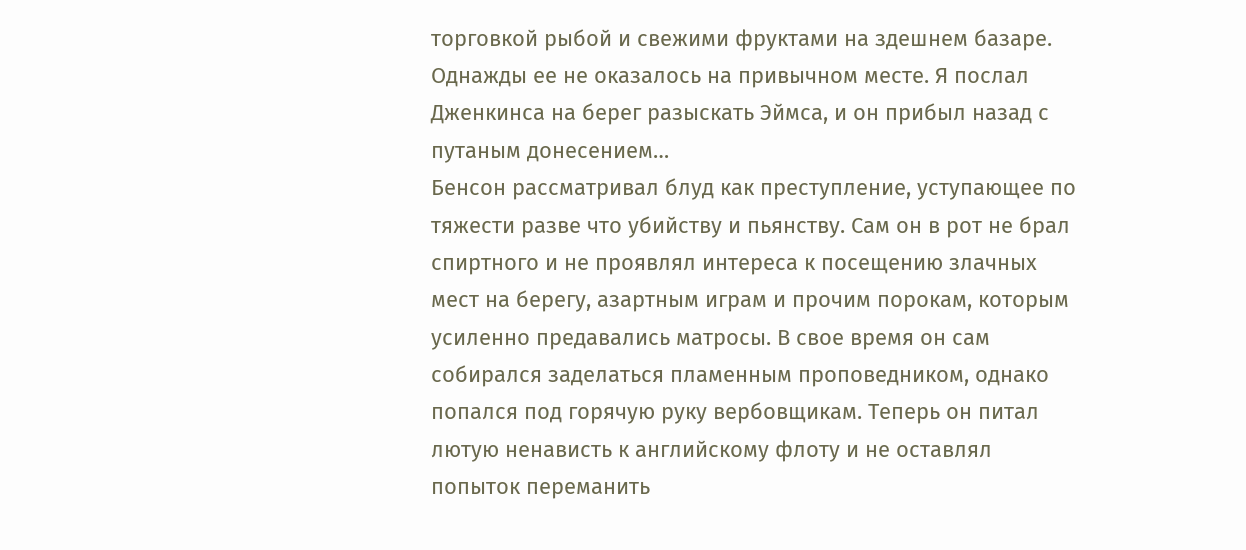торговкой рыбой и свежими фруктами на здешнем базаре. Однажды ее не оказалось на привычном месте. Я послал Дженкинса на берег разыскать Эймса, и он прибыл назад с путаным донесением…
Бенсон рассматривал блуд как преступление, уступающее по тяжести разве что убийству и пьянству. Сам он в рот не брал спиртного и не проявлял интереса к посещению злачных мест на берегу, азартным играм и прочим порокам, которым усиленно предавались матросы. В свое время он сам собирался заделаться пламенным проповедником, однако попался под горячую руку вербовщикам. Теперь он питал лютую ненависть к английскому флоту и не оставлял попыток переманить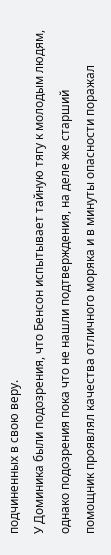подчиненных в свою веру.
У Доминика были подозрения, что Бенсон испытывает тайную тягу к молодым людям, однако подозрения пока что не нашли подтверждения, на деле же старший помощник проявлял качества отличного моряка и в минуты опасности поражал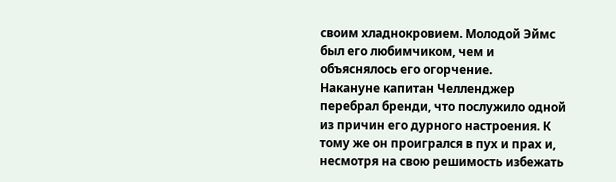своим хладнокровием. Молодой Эймс был его любимчиком, чем и объяснялось его огорчение.
Накануне капитан Челленджер перебрал бренди, что послужило одной из причин его дурного настроения. К тому же он проигрался в пух и прах и, несмотря на свою решимость избежать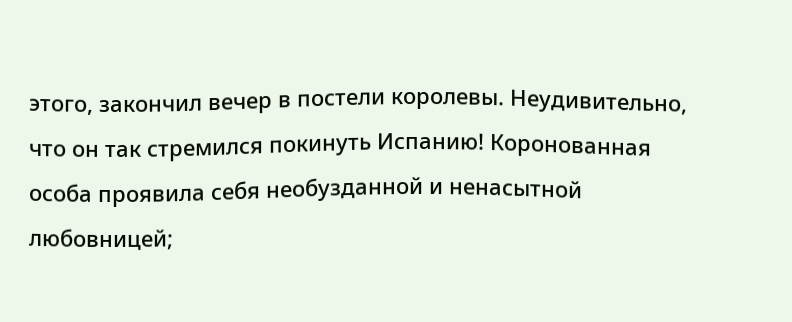этого, закончил вечер в постели королевы. Неудивительно, что он так стремился покинуть Испанию! Коронованная особа проявила себя необузданной и ненасытной любовницей;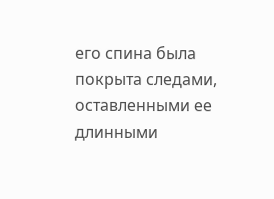его спина была покрыта следами, оставленными ее длинными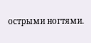острыми ногтями.